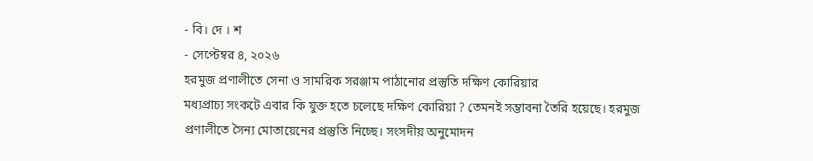- বি। দে । শ
- সেপ্টেম্বর ৪, ২০২৬
হরমুজ প্রণালীতে সেনা ও সামরিক সরঞ্জাম পাঠানোর প্রস্তুতি দক্ষিণ কোরিয়ার
মধ্যপ্রাচ্য সংকটে এবার কি যুক্ত হতে চলেছে দক্ষিণ কোরিয়া ? তেমনই সম্ভাবনা তৈরি হয়েছে। হরমুজ প্রণালীতে সৈন্য মোতায়েনের প্রস্তুতি নিচ্ছে। সংসদীয় অনুমোদন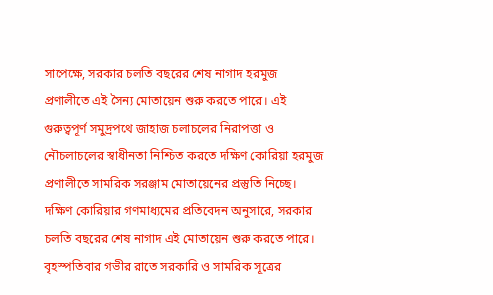সাপেক্ষে, সরকার চলতি বছরের শেষ নাগাদ হরমুজ প্রণালীতে এই সৈন্য মোতায়েন শুরু করতে পারে। এই গুরুত্বপূর্ণ সমুদ্রপথে জাহাজ চলাচলের নিরাপত্তা ও নৌচলাচলের স্বাধীনতা নিশ্চিত করতে দক্ষিণ কোরিয়া হরমুজ প্রণালীতে সামরিক সরঞ্জাম মোতায়েনের প্রস্তুতি নিচ্ছে। দক্ষিণ কোরিয়ার গণমাধ্যমের প্রতিবেদন অনুসারে, সরকার চলতি বছরের শেষ নাগাদ এই মোতায়েন শুরু করতে পারে।
বৃহস্পতিবার গভীর রাতে সরকারি ও সামরিক সূত্রের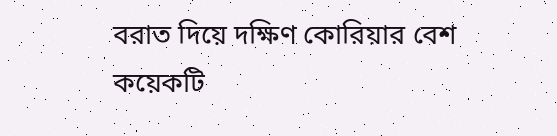বরাত দিয়ে দক্ষিণ কোরিয়ার বেশ কয়েকটি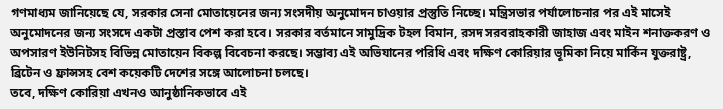গণমাধ্যম জানিয়েছে যে, সরকার সেনা মোতায়েনের জন্য সংসদীয় অনুমোদন চাওয়ার প্রস্তুতি নিচ্ছে। মন্ত্রিসভার পর্যালোচনার পর এই মাসেই অনুমোদনের জন্য সংসদে একটা প্রস্তাব পেশ করা হবে। সরকার বর্তমানে সামুদ্রিক টহল বিমান, রসদ সরবরাহকারী জাহাজ এবং মাইন শনাক্তকরণ ও অপসারণ ইউনিটসহ বিভিন্ন মোতায়েন বিকল্প বিবেচনা করছে। সম্ভাব্য এই অভিযানের পরিধি এবং দক্ষিণ কোরিয়ার ভূমিকা নিয়ে মার্কিন যুক্তরাষ্ট্র, ব্রিটেন ও ফ্রান্সসহ বেশ কয়েকটি দেশের সঙ্গে আলোচনা চলছে।
তবে, দক্ষিণ কোরিয়া এখনও আনুষ্ঠানিকভাবে এই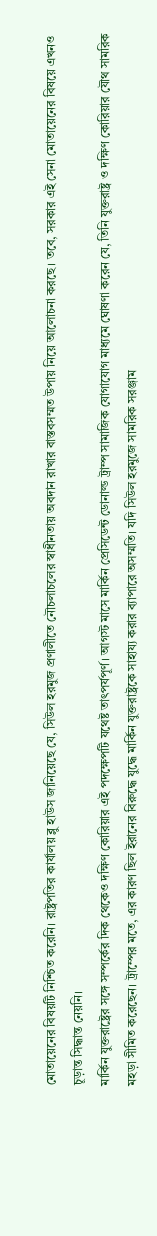মোতায়েনের বিষয়টি নিশ্চিত করেনি। রাষ্ট্রপতির কার্যালয় ব্লু হাউস জানিয়েছে যে, সিউল হরমুজ প্রণালীতে নৌচলাচলের স্বাধীনতায় অবদান রাখার বাস্তবসম্মত উপায় নিয়ে আলোচনা করছে। তবে, সরকার এই সেনা মোতায়েনের বিষয়ে এখনও চূড়ান্ত সিদ্ধান্ত নেয়নি।
মার্কিন যুক্তরাষ্ট্রের সঙ্গে সম্পর্কের দিক থেকেও দক্ষিণ কোরিয়ার এই পদক্ষেপটি যথেষ্ট তাৎপর্যপূর্ণ। আগস্ট মাসে মার্কিন প্রেসিডেন্ট ডোনাল্ড ট্রাম্প সামাজিক যোগাযোগ মাধ্যমে ঘোষণা করেন যে, তিনি যুক্তরাষ্ট্র ও দক্ষিণ কোরিয়ার যৌথ সামরিক মহড়া সীমিত করেছেন। ট্রাম্পের মতে, এর কারণ ছিল ইরানের বিরুদ্ধে যুদ্ধে মার্কিন যুক্তরাষ্ট্রকে সাহায্য করার ব্যাপারে অসম্মতি। যদি সিউল হরমুজে সামরিক সরঞ্জাম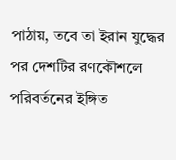পাঠায়, তবে তা ইরান যুদ্ধের পর দেশটির রণকৌশলে পরিবর্তনের ইঙ্গিত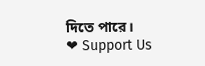দিতে পারে।
❤ Support Us